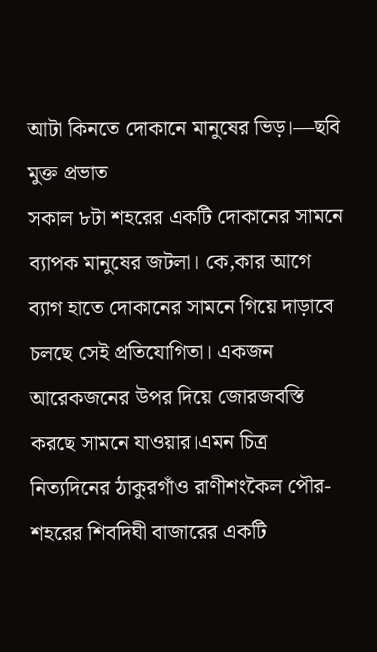আটা কিনতে দোকানে মানুষের ভিড়।—ছবি মুক্ত প্রভাত
সকাল ৮টা শহরের একটি দোকানের সামনে ব্যাপক মানুষের জটলা। কে,কার আগে ব্যাগ হাতে দোকানের সামনে গিয়ে দাড়াবে চলছে সেই প্রতিযোগিতা। একজন আরেকজনের উপর দিয়ে জোরজবস্তি করছে সামনে যাওয়ার।এমন চিত্র নিত্যদিনের ঠাকুরগাঁও রাণীশংকৈল পৌর-শহরের শিবদিঘী বাজারের একটি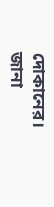দোকানের।
জানা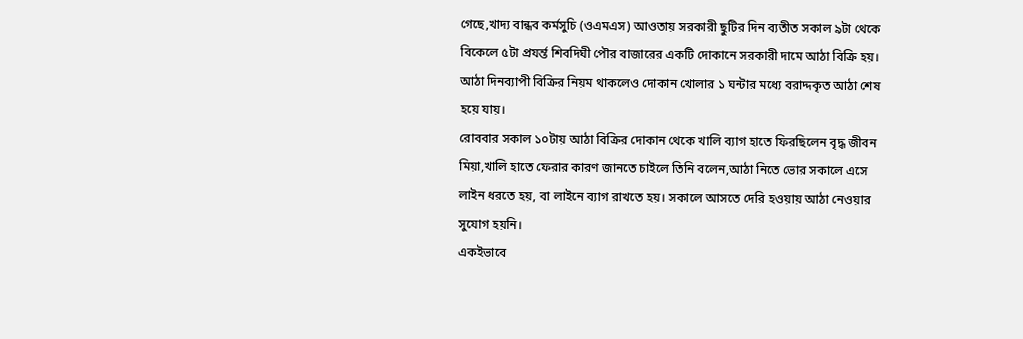গেছে,খাদ্য বান্ধব কর্মসুচি (ওএমএস) আওতায় সরকারী ছুটির দিন ব্যতীত সকাল ৯টা থেকে বিকেলে ৫টা প্রযর্ন্ত শিবদিঘী পৌর বাজারের একটি দোকানে সরকারী দামে আঠা বিক্রি হয়। আঠা দিনব্যাপী বিক্রির নিয়ম থাকলেও দোকান খোলার ১ ঘন্টার মধ্যে বরাদ্দকৃত আঠা শেষ হয়ে যায়।
রোববার সকাল ১০টায় আঠা বিক্রির দোকান থেকে খালি ব্যাগ হাতে ফিরছিলেন বৃদ্ধ জীবন মিয়া,খালি হাতে ফেরার কারণ জানতে চাইলে তিনি বলেন,আঠা নিতে ভোর সকালে এসে লাইন ধরতে হয়, বা লাইনে ব্যাগ রাখতে হয়। সকালে আসতে দেরি হওয়ায় আঠা নেওয়ার সুযোগ হয়নি।
একইভাবে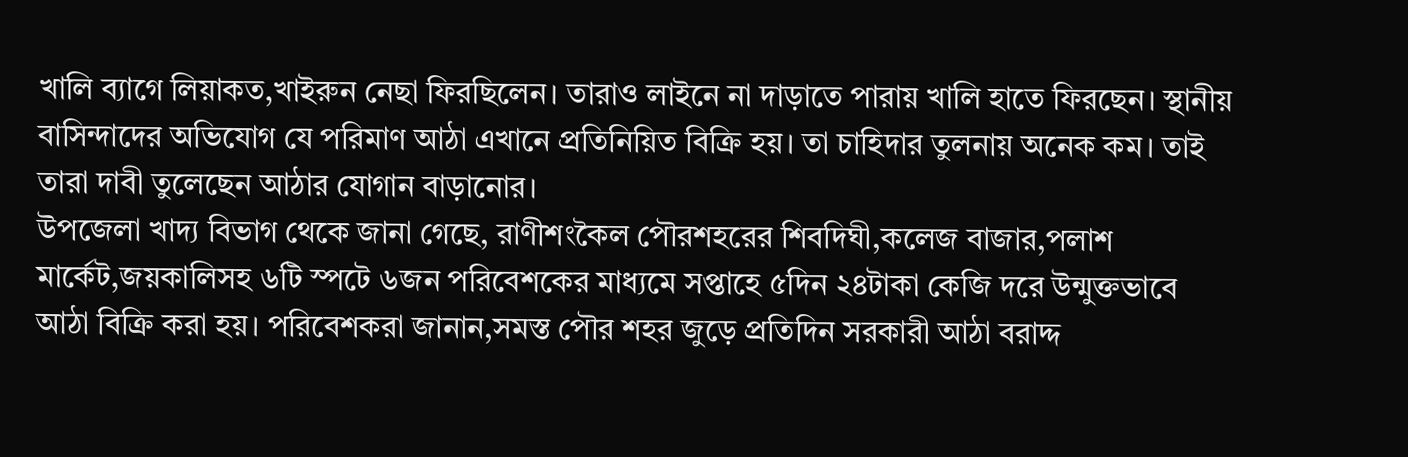খালি ব্যাগে লিয়াকত,খাইরুন নেছা ফিরছিলেন। তারাও লাইনে না দাড়াতে পারায় খালি হাতে ফিরছেন। স্থানীয় বাসিন্দাদের অভিযোগ যে পরিমাণ আঠা এখানে প্রতিনিয়িত বিক্রি হয়। তা চাহিদার তুলনায় অনেক কম। তাই তারা দাবী তুলেছেন আঠার যোগান বাড়ানোর।
উপজেলা খাদ্য বিভাগ থেকে জানা গেছে, রাণীশংকৈল পৌরশহরের শিবদিঘী,কলেজ বাজার,পলাশ মার্কেট,জয়কালিসহ ৬টি স্পটে ৬জন পরিবেশকের মাধ্যমে সপ্তাহে ৫দিন ২৪টাকা কেজি দরে উন্মুক্তভাবে আঠা বিক্রি করা হয়। পরিবেশকরা জানান,সমস্ত পৌর শহর জুড়ে প্রতিদিন সরকারী আঠা বরাদ্দ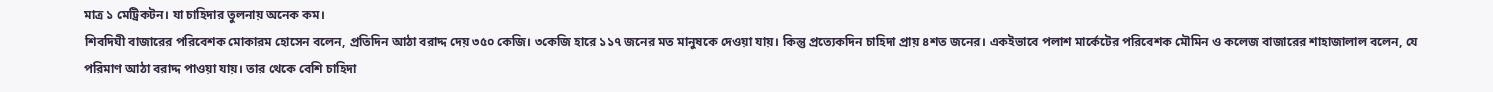মাত্র ১ মেট্রিকটন। যা চাহিদার তুলনায় অনেক কম।
শিবদিঘী বাজারের পরিবেশক মোকারম হোসেন বলেন, প্রতিদিন আঠা বরাদ্দ দেয় ৩৫০ কেজি। ৩কেজি হারে ১১৭ জনের মত মানুষকে দেওয়া যায়। কিন্তু প্রত্যেকদিন চাহিদা প্রায় ৪শত জনের। একইভাবে পলাশ মার্কেটের পরিবেশক মৌমিন ও কলেজ বাজারের শাহাজালাল বলেন, যে পরিমাণ আঠা বরাদ্দ পাওয়া যায়। তার থেকে বেশি চাহিদা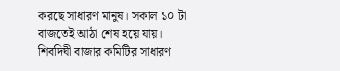করছে সাধারণ মানুষ। সকাল ১০ টা বাজতেই আঠা শেষ হয়ে যায়।
শিবদিঘী বাজার কমিটির সাধারণ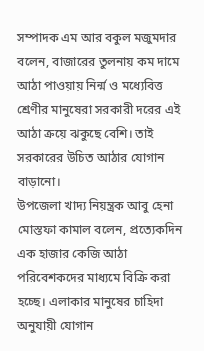সম্পাদক এম আর বকুল মজুমদার বলেন, বাজারের তুলনায় কম দামে আঠা পাওয়ায় নির্ন্ম ও মধ্যেবিত্ত শ্রেণীর মানুষেরা সরকারী দরের এই আঠা ক্রয়ে ঝকুছে বেশি। তাই সরকারের উচিত আঠার যোগান বাড়ানো।
উপজেলা খাদ্য নিয়ন্ত্রক আবু হেনা মোস্তফা কামাল বলেন, প্রত্যেকদিন এক হাজার কেজি আঠা পরিবেশকদের মাধ্যমে বিক্রি করা হচ্ছে। এলাকার মানুষের চাহিদা অনুযায়ী যোগান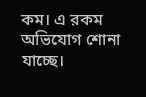কম। এ রকম অভিযোগ শোনা যাচ্ছে।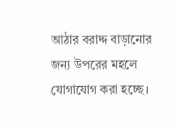আঠার বরাদ্দ বাড়ানোর জন্য উপরের মহলে যোগাযোগ করা হচ্ছে।